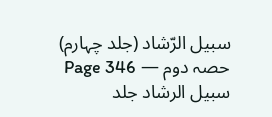سبیل الرّشاد (جلد چہارم) حصہ دوم — Page 346
سبیل الرشاد جلد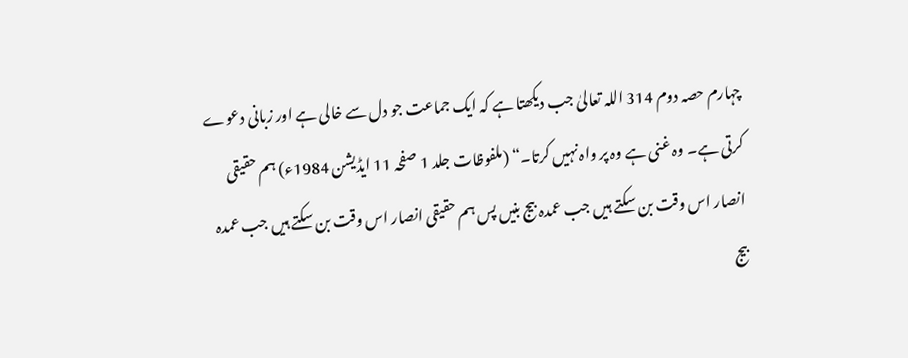چہارم حصہ دوم 314 اللہ تعالیٰ جب دیکھتا ہے کہ ایک جماعت جو دل سے خالی ہے اور زبانی دعوے کرتی ہے۔ وہ غنی ہے وہ پر واہ نہیں کرتا۔“ (ملفوظات جلد 1 صفحہ 11 ایڈیشن 1984ء) ہم حقیقی انصار اس وقت بن سکتے ہیں جب عمدہ بیج بنیں پس ہم حقیقی انصار اس وقت بن سکتے ہیں جب عمدہ بیج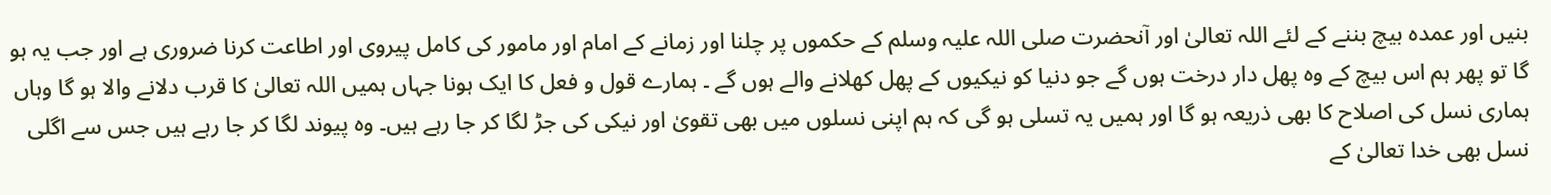بنیں اور عمدہ بیچ بننے کے لئے اللہ تعالیٰ اور آنحضرت صلی اللہ علیہ وسلم کے حکموں پر چلنا اور زمانے کے امام اور مامور کی کامل پیروی اور اطاعت کرنا ضروری ہے اور جب یہ ہو گا تو پھر ہم اس بیچ کے وہ پھل دار درخت ہوں گے جو دنیا کو نیکیوں کے پھل کھلانے والے ہوں گے ۔ ہمارے قول و فعل کا ایک ہونا جہاں ہمیں اللہ تعالیٰ کا قرب دلانے والا ہو گا وہاں ہماری نسل کی اصلاح کا بھی ذریعہ ہو گا اور ہمیں یہ تسلی ہو گی کہ ہم اپنی نسلوں میں بھی تقویٰ اور نیکی کی جڑ لگا کر جا رہے ہیں۔ وہ پیوند لگا کر جا رہے ہیں جس سے اگلی نسل بھی خدا تعالیٰ کے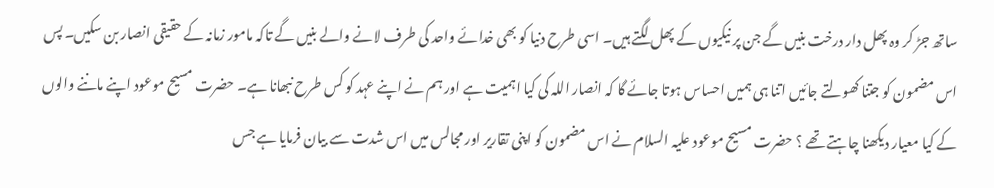ساتھ جڑ کر وہ پھل دار درخت بنیں گے جن پر نیکیوں کے پھل لگتے ہیں۔ اسی طرح دنیا کو بھی خدائے واحد کی طرف لانے والے بنیں گے تاکہ مامور زمانہ کے حقیقی انصار بن سکیں۔ پس اس مضمون کو جتنا کھولتے جائیں اتنا ہی ہمیں احساس ہوتا جائے گا کہ انصار اللہ کی کیا اہمیت ہے اور ہم نے اپنے عہد کو کس طرح نبھانا ہے۔ حضرت مسیح موعود اپنے ماننے والوں کے کیا معیار دیکھنا چاہتے تھے ؟ حضرت مسیح موعود علیہ السلام نے اس مضمون کو اپنی تقاریر اور مجالس میں اس شدت سے بیان فرمایا ہے جس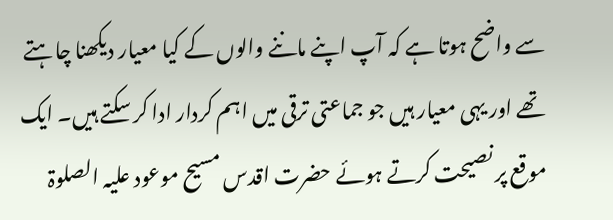سے واضح ہوتا ہے کہ آپ اپنے ماننے والوں کے کیا معیار دیکھنا چاہتے تھے اور یہی معیار ہیں جو جماعتی ترقی میں اہم کردار ادا کر سکتے ہیں۔ ایک موقع پر نصیحت کرتے ہوئے حضرت اقدس مسیح موعود علیہ الصلوۃ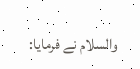والسلام نے فرمایا: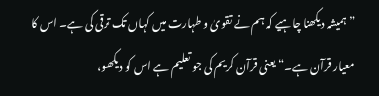”ہمیشہ دیکھنا چاہیے کہ ہم نے تقویٰ و طہارت میں کہاں تک ترقی کی ہے۔ اس کا معیار قرآن ہے۔“ یعنی قرآن کریم کی جو تعلیم ہے اس کو دیکھو،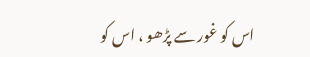اس کو غور سے پڑھو ، اس کو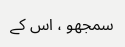سمجھو ، اس کے